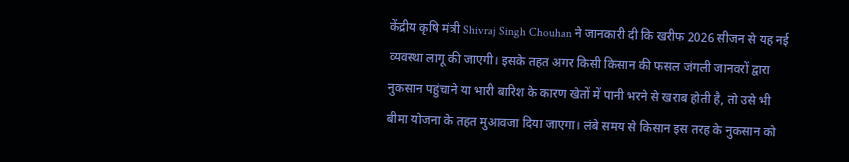केंद्रीय कृषि मंत्री Shivraj Singh Chouhan ने जानकारी दी कि खरीफ 2026 सीजन से यह नई व्यवस्था लागू की जाएगी। इसके तहत अगर किसी किसान की फसल जंगली जानवरों द्वारा नुकसान पहुंचाने या भारी बारिश के कारण खेतों में पानी भरने से खराब होती है, तो उसे भी बीमा योजना के तहत मुआवजा दिया जाएगा। लंबे समय से किसान इस तरह के नुकसान को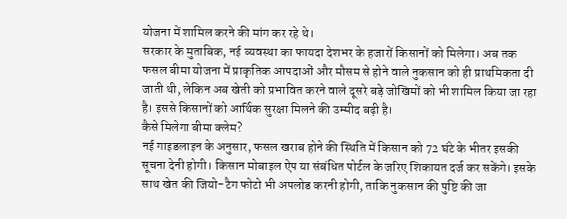योजना में शामिल करने की मांग कर रहे थे।
सरकार के मुताबिक, नई व्यवस्था का फायदा देशभर के हजारों किसानों को मिलेगा। अब तक फसल बीमा योजना में प्राकृतिक आपदाओं और मौसम से होने वाले नुकसान को ही प्राथमिकता दी जाती थी, लेकिन अब खेती को प्रभावित करने वाले दूसरे बड़े जोखिमों को भी शामिल किया जा रहा है। इससे किसानों को आर्थिक सुरक्षा मिलने की उम्मीद बढ़ी है।
कैसे मिलेगा बीमा क्लेम?
नई गाइडलाइन के अनुसार, फसल खराब होने की स्थिति में किसान को 72 घंटे के भीतर इसकी सूचना देनी होगी। किसान मोबाइल ऐप या संबंधित पोर्टल के जरिए शिकायत दर्ज कर सकेंगे। इसके साथ खेत की जियो-टैग फोटो भी अपलोड करनी होगी, ताकि नुकसान की पुष्टि की जा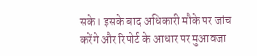सके। इसके बाद अधिकारी मौके पर जांच करेंगे और रिपोर्ट के आधार पर मुआवजा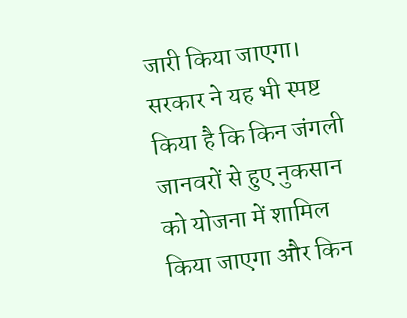जारी किया जाएगा।
सरकार ने यह भी स्पष्ट किया है कि किन जंगली जानवरों से हुए नुकसान को योजना में शामिल किया जाएगा और किन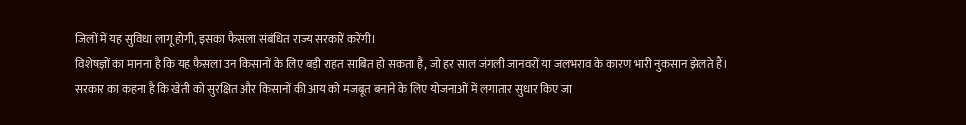जिलों में यह सुविधा लागू होगी, इसका फैसला संबंधित राज्य सरकारें करेंगी।
विशेषज्ञों का मानना है कि यह फैसला उन किसानों के लिए बड़ी राहत साबित हो सकता है, जो हर साल जंगली जानवरों या जलभराव के कारण भारी नुकसान झेलते हैं। सरकार का कहना है कि खेती को सुरक्षित और किसानों की आय को मजबूत बनाने के लिए योजनाओं में लगातार सुधार किए जा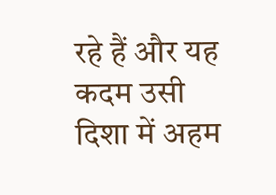रहे हैं और यह कदम उसी दिशा में अहम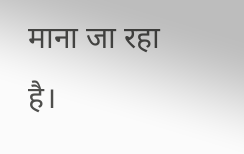माना जा रहा है।